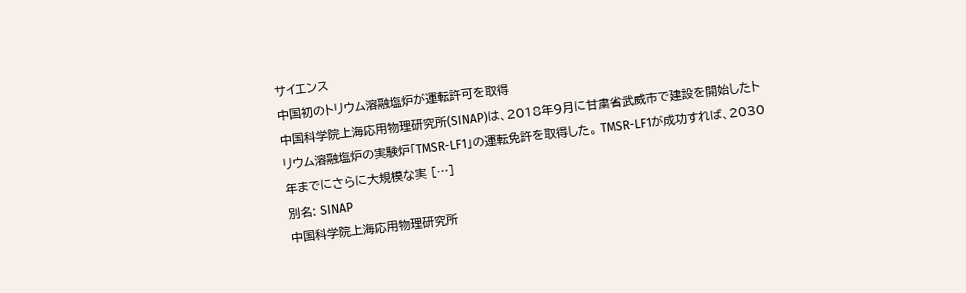サイエンス
中国初のトリウム溶融塩炉が運転許可を取得
中国科学院上海応用物理研究所(SINAP)は、2018年9月に甘粛省武威市で建設を開始したトリウム溶融塩炉の実験炉「TMSR-LF1」の運転免許を取得した。 TMSR-LF1が成功すれば、2030年までにさらに大規模な実 […]
別名: SINAP
中国科学院上海応用物理研究所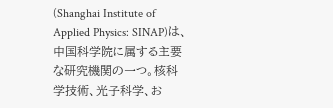(Shanghai Institute of Applied Physics: SINAP)は、中国科学院に属する主要な研究機関の一つ。核科学技術、光子科学、お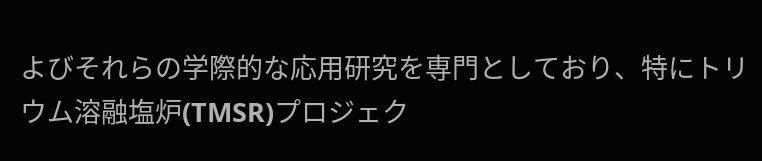よびそれらの学際的な応用研究を専門としており、特にトリウム溶融塩炉(TMSR)プロジェク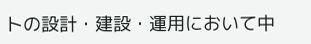トの設計・建設・運用において中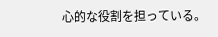心的な役割を担っている。